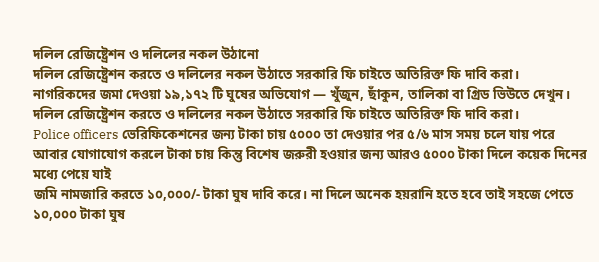দলিল রেজিষ্ট্রেশন ও দলিলের নকল উঠানো
দলিল রেজিষ্ট্রেশন করতে ও দলিলের নকল উঠাতে সরকারি ফি চাইতে অতিরিক্ত ফি দাবি করা।
নাগরিকদের জমা দেওয়া ১৯,১৭২ টি ঘুষের অভিযোগ — খুঁজুন, ছাঁকুন, তালিকা বা গ্রিড ভিউতে দেখুন।
দলিল রেজিষ্ট্রেশন করতে ও দলিলের নকল উঠাতে সরকারি ফি চাইতে অতিরিক্ত ফি দাবি করা।
Police officers ভেরিফিকেশনের জন্য টাকা চায় ৫০০০ তা দেওয়ার পর ৫/৬ মাস সময় চলে যায় পরে আবার যোগাযোগ করলে টাকা চায় কিন্তু বিশেষ জরুরী হওয়ার জন্য আরও ৫০০০ টাকা দিলে কয়েক দিনের মধ্যে পেয়ে যাই
জমি নামজারি করতে ১০,০০০/- টাকা ঘুষ দাবি করে। না দিলে অনেক হয়রানি হতে হবে তাই সহজে পেতে ১০,০০০ টাকা ঘুষ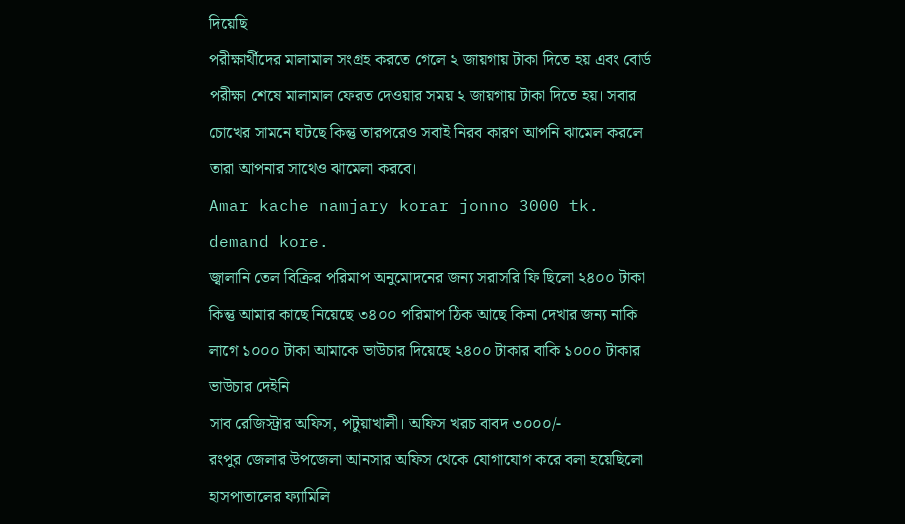দিয়েছি
পরীক্ষার্থীদের মালামাল সংগ্রহ করতে গেলে ২ জায়গায় টাকা দিতে হয় এবং বোর্ড পরীক্ষা শেষে মালামাল ফেরত দেওয়ার সময় ২ জায়গায় টাকা দিতে হয়। সবার চোখের সামনে ঘটছে কিন্তু তারপরেও সবাই নিরব কারণ আপনি ঝামেল করলে তারা আপনার সাথেও ঝামেলা করবে।
Amar kache namjary korar jonno 3000 tk. demand kore.
জ্বালানি তেল বিক্রির পরিমাপ অনুমোদনের জন্য সরাসরি ফি ছিলো ২৪০০ টাকা কিন্তু আমার কাছে নিয়েছে ৩৪০০ পরিমাপ ঠিক আছে কিনা দেখার জন্য নাকি লাগে ১০০০ টাকা আমাকে ভাউচার দিয়েছে ২৪০০ টাকার বাকি ১০০০ টাকার ভাউচার দেইনি
সাব রেজিস্ট্রার অফিস, পটুয়াখালী। অফিস খরচ বাবদ ৩০০০/-
রংপুর জেলার উপজেলা আনসার অফিস থেকে যোগাযোগ করে বলা হয়েছিলো হাসপাতালের ফ্যামিলি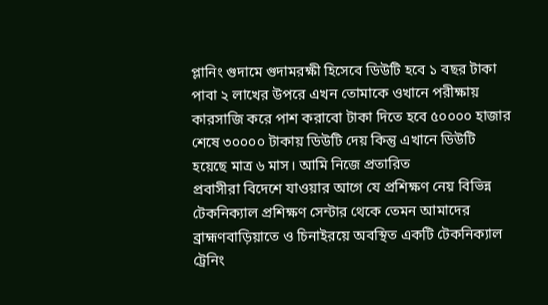প্লানিং গুদামে গুদামরক্ষী হিসেবে ডিউটি হবে ১ বছর টাকা পাবা ২ লাখের উপরে এখন তোমাকে ওখানে পরীক্ষায় কারসাজি করে পাশ করাবো টাকা দিতে হবে ৫০০০০ হাজার শেষে ৩০০০০ টাকায় ডিউটি দেয় কিন্তু এখানে ডিউটি হয়েছে মাত্র ৬ মাস। আমি নিজে প্রতারিত
প্রবাসীরা বিদেশে যাওয়ার আগে যে প্রশিক্ষণ নেয় বিভিন্ন টেকনিক্যাল প্রশিক্ষণ সেন্টার থেকে তেমন আমাদের ব্রাহ্মণবাড়িয়াতে ও চিনাইরয়ে অবস্থিত একটি টেকনিক্যাল ট্রেনিং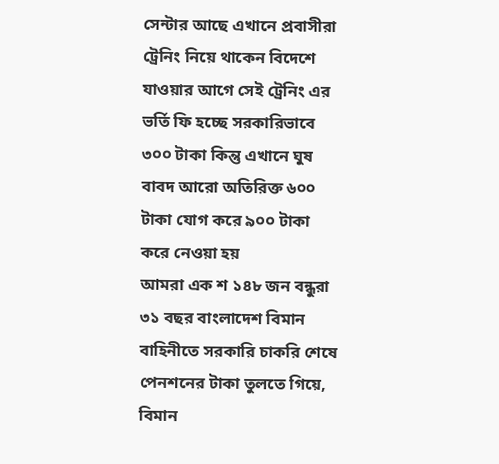সেন্টার আছে এখানে প্রবাসীরা ট্রেনিং নিয়ে থাকেন বিদেশে যাওয়ার আগে সেই ট্রেনিং এর ভর্তি ফি হচ্ছে সরকারিভাবে ৩০০ টাকা কিন্তু এখানে ঘুষ বাবদ আরো অতিরিক্ত ৬০০ টাকা যোগ করে ৯০০ টাকা করে নেওয়া হয়
আমরা এক শ ১৪৮ জন বন্ধুরা ৩১ বছর বাংলাদেশ বিমান বাহিনীতে সরকারি চাকরি শেষে পেনশনের টাকা তুলতে গিয়ে, বিমান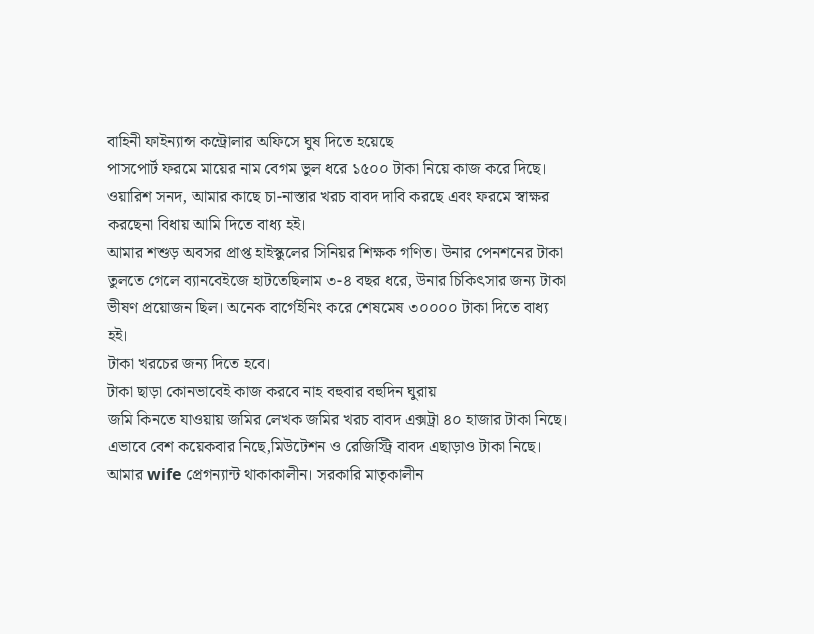বাহিনী ফাইন্যান্স কন্ট্রোলার অফিসে ঘুষ দিতে হয়েছে
পাসপোর্ট ফরমে মায়ের নাম বেগম ভুল ধরে ১৫০০ টাকা নিয়ে কাজ করে দিছে।
ওয়ারিশ সনদ, আমার কাছে চা-নাস্তার খরচ বাবদ দাবি করছে এবং ফরমে স্বাক্ষর করছেনা বিধায় আমি দিতে বাধ্য হই।
আমার শশুড় অবসর প্রাপ্ত হাইস্কুলের সিনিয়র শিক্ষক গণিত। উনার পেনশনের টাকা তুলতে গেলে ব্যানবেইজে হাটতেছিলাম ৩-৪ বছর ধরে, উনার চিকিৎসার জন্য টাকা ভীষণ প্রয়োজন ছিল। অনেক বার্গেইনিং করে শেষমেষ ৩০০০০ টাকা দিতে বাধ্য হই।
টাকা খরচের জন্য দিতে হবে।
টাকা ছাড়া কোনভাবেই কাজ করবে নাহ বহুবার বহুদিন ঘুরায়
জমি কিনতে যাওয়ায় জমির লেখক জমির খরচ বাবদ এক্সট্রা ৪০ হাজার টাকা নিছে। এভাবে বেশ কয়েকবার নিছে,মিউটেশন ও রেজিস্ট্রি বাবদ এছাড়াও টাকা নিছে।
আমার wife প্রেগন্যান্ট থাকাকালীন। সরকারি মাতৃকালীন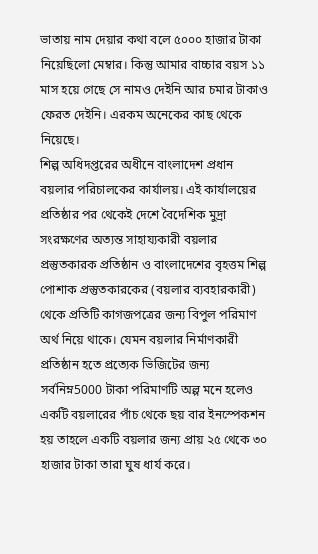ভাতায় নাম দেয়ার কথা বলে ৫০০০ হাজার টাকা নিয়েছিলো মেম্বার। কিন্তু আমার বাচ্চার বয়স ১১ মাস হয়ে গেছে সে নামও দেইনি আর চমার টাকাও ফেরত দেইনি। এরকম অনেকের কাছ থেকে নিয়েছে।
শিল্প অধিদপ্তরের অধীনে বাংলাদেশ প্রধান বয়লার পরিচালকের কার্যালয়। এই কার্যালয়ের প্রতিষ্ঠার পর থেকেই দেশে বৈদেশিক মুদ্রা সংরক্ষণের অত্যন্ত সাহায্যকারী বয়লার প্রস্তুতকারক প্রতিষ্ঠান ও বাংলাদেশের বৃহত্তম শিল্প পোশাক প্রস্তুতকারকের (বয়লার ব্যবহারকারী) থেকে প্রতিটি কাগজপত্রের জন্য বিপুল পরিমাণ অর্থ নিয়ে থাকে। যেমন বয়লার নির্মাণকারী প্রতিষ্ঠান হতে প্রত্যেক ভিজিটের জন্য সর্বনিম্ন5000 টাকা পরিমাণটি অল্প মনে হলেও একটি বয়লারের পাঁচ থেকে ছয় বার ইনস্পেকশন হয় তাহলে একটি বয়লার জন্য প্রায় ২৫ থেকে ৩০ হাজার টাকা তারা ঘুষ ধার্য করে।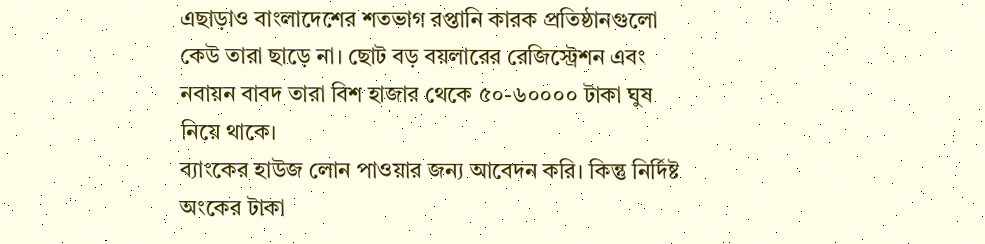এছাড়াও বাংলাদেশের শতভাগ রপ্তানি কারক প্রতিষ্ঠানগুলো কেউ তারা ছাড়ে না। ছোট বড় বয়লারের রেজিস্ট্রেশন এবং নবায়ন বাবদ তারা বিশ হাজার থেকে ৫০-৬০০০০ টাকা ঘুষ নিয়ে থাকে।
ব্যাংকের হাউজ লোন পাওয়ার জন্য আবেদন করি। কিন্তু নির্দিষ্ট অংকের টাকা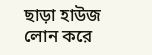ছাড়া হাউজ লোন করে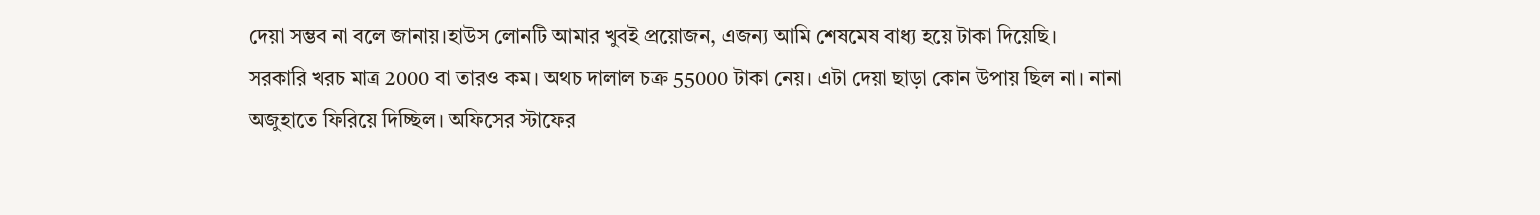দেয়া সম্ভব না বলে জানায়।হাউস লোনটি আমার খুবই প্রয়োজন, এজন্য আমি শেষমেষ বাধ্য হয়ে টাকা দিয়েছি।
সরকারি খরচ মাত্র 2000 বা তারও কম। অথচ দালাল চক্র 55000 টাকা নেয়। এটা দেয়া ছাড়া কোন উপায় ছিল না। নানা অজুহাতে ফিরিয়ে দিচ্ছিল। অফিসের স্টাফের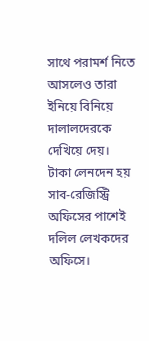সাথে পরামর্শ নিতে আসলেও তারা ইনিয়ে বিনিয়ে দালালদেরকে দেখিয়ে দেয়। টাকা লেনদেন হয় সাব-রেজিস্ট্রি অফিসের পাশেই দলিল লেখকদের অফিসে।